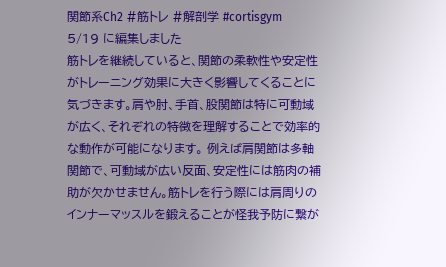関節系Ch2 #筋トレ #解剖学 #cortisgym
5/19 に編集しました
筋トレを継続していると、関節の柔軟性や安定性がトレーニング効果に大きく影響してくることに気づきます。肩や肘、手首、股関節は特に可動域が広く、それぞれの特徴を理解することで効率的な動作が可能になります。 例えば肩関節は多軸関節で、可動域が広い反面、安定性には筋肉の補助が欠かせません。筋トレを行う際には肩周りのインナーマッスルを鍛えることが怪我予防に繋が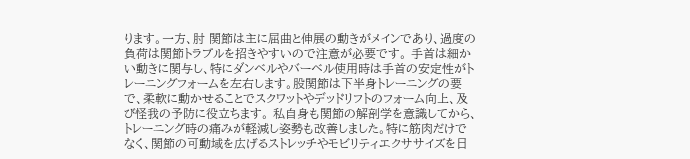ります。一方、肘 関節は主に屈曲と伸展の動きがメインであり、過度の負荷は関節トラブルを招きやすいので注意が必要です。 手首は細かい動きに関与し、特にダンベルやバーベル使用時は手首の安定性がトレーニングフォームを左右します。股関節は下半身トレーニングの要で、柔軟に動かせることでスクワットやデッドリフトのフォーム向上、及び怪我の予防に役立ちます。 私自身も関節の解剖学を意識してから、トレーニング時の痛みが軽減し姿勢も改善しました。特に筋肉だけでなく、関節の可動域を広げるストレッチやモビリティエクササイズを日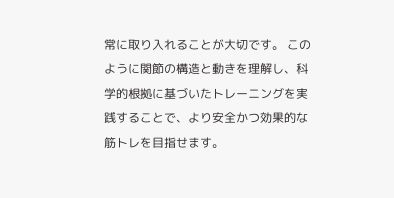常に取り入れることが大切です。 このように関節の構造と動きを理解し、科学的根拠に基づいたトレーニングを実践することで、より安全かつ効果的な筋トレを目指せます。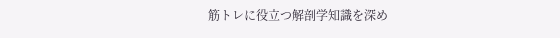筋トレに役立つ解剖学知識を深め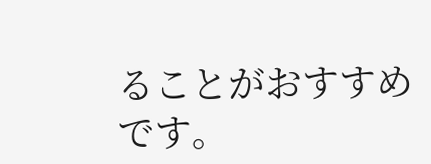ることがおすすめです。